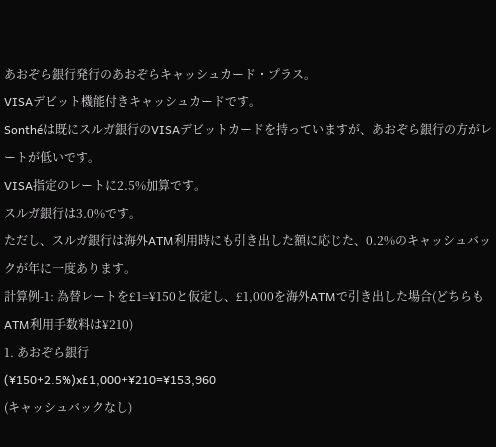あおぞら銀行発行のあおぞらキャッシュカード・プラス。
VISAデビット機能付きキャッシュカードです。
Sonthéは既にスルガ銀行のVISAデビットカードを持っていますが、あおぞら銀行の方がレートが低いです。
VISA指定のレートに2.5%加算です。
スルガ銀行は3.0%です。
ただし、スルガ銀行は海外ATM利用時にも引き出した額に応じた、0.2%のキャッシュバックが年に一度あります。
計算例-1: 為替レートを£1=¥150と仮定し、£1,000を海外ATMで引き出した場合(どちらもATM利用手数料は¥210)
1. あおぞら銀行
(¥150+2.5%)x£1,000+¥210=¥153,960
(キャッシュバックなし)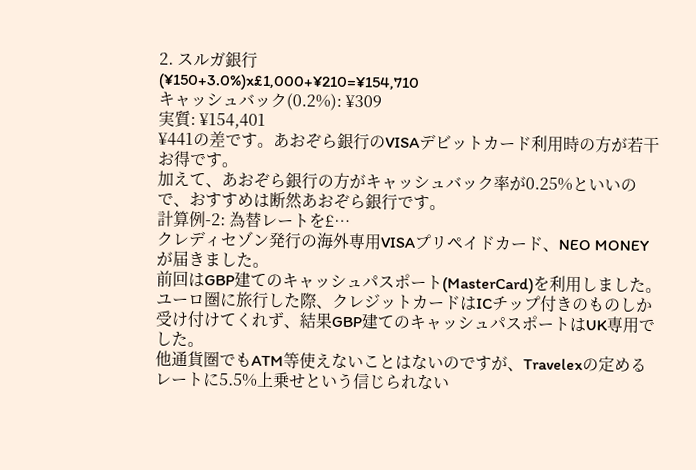2. スルガ銀行
(¥150+3.0%)x£1,000+¥210=¥154,710
キャッシュバック(0.2%): ¥309
実質: ¥154,401
¥441の差です。あおぞら銀行のVISAデビットカード利用時の方が若干お得です。
加えて、あおぞら銀行の方がキャッシュバック率が0.25%といいので、おすすめは断然あおぞら銀行です。
計算例-2: 為替レートを£…
クレディセゾン発行の海外専用VISAプリペイドカード、NEO MONEYが届きました。
前回はGBP建てのキャッシュパスポート(MasterCard)を利用しました。
ユーロ圏に旅行した際、クレジットカードはICチップ付きのものしか受け付けてくれず、結果GBP建てのキャッシュパスポートはUK専用でした。
他通貨圏でもATM等使えないことはないのですが、Travelexの定めるレートに5.5%上乗せという信じられない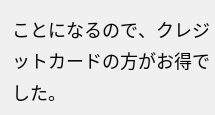ことになるので、クレジットカードの方がお得でした。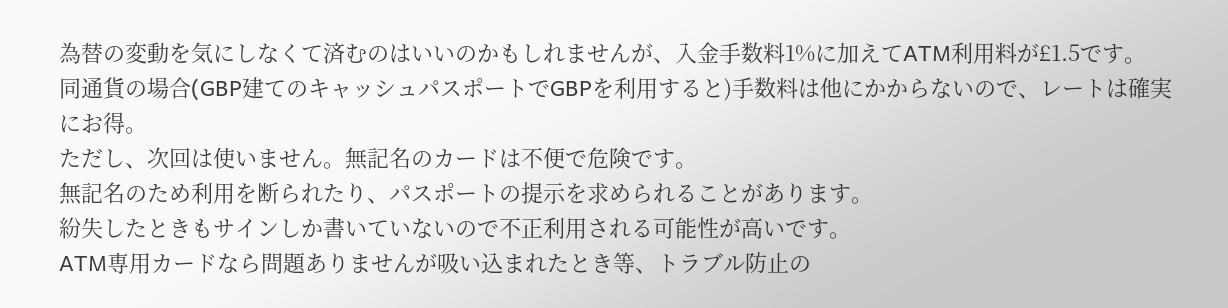為替の変動を気にしなくて済むのはいいのかもしれませんが、入金手数料1%に加えてATM利用料が£1.5です。
同通貨の場合(GBP建てのキャッシュパスポートでGBPを利用すると)手数料は他にかからないので、レートは確実にお得。
ただし、次回は使いません。無記名のカードは不便で危険です。
無記名のため利用を断られたり、パスポートの提示を求められることがあります。
紛失したときもサインしか書いていないので不正利用される可能性が高いです。
ATM専用カードなら問題ありませんが吸い込まれたとき等、トラブル防止の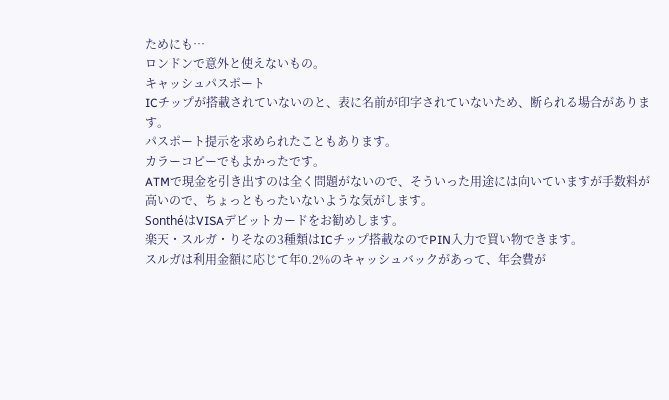ためにも…
ロンドンで意外と使えないもの。
キャッシュパスポート
ICチップが搭載されていないのと、表に名前が印字されていないため、断られる場合があります。
パスポート提示を求められたこともあります。
カラーコピーでもよかったです。
ATMで現金を引き出すのは全く問題がないので、そういった用途には向いていますが手数料が高いので、ちょっともったいないような気がします。
SonthéはVISAデビットカードをお勧めします。
楽天・スルガ・りそなの3種類はICチップ搭載なのでPIN入力で買い物できます。
スルガは利用金額に応じて年0.2%のキャッシュバックがあって、年会費が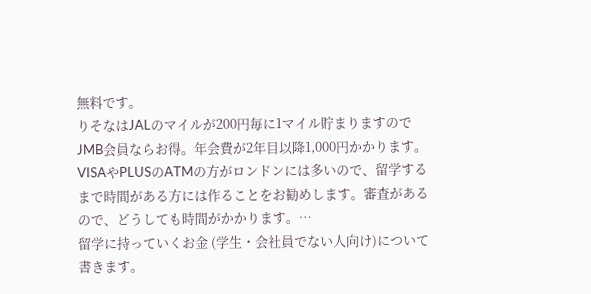無料です。
りそなはJALのマイルが200円毎に1マイル貯まりますのでJMB会員ならお得。年会費が2年目以降1,000円かかります。
VISAやPLUSのATMの方がロンドンには多いので、留学するまで時間がある方には作ることをお勧めします。審査があるので、どうしても時間がかかります。…
留学に持っていくお金 (学生・会社員でない人向け)について書きます。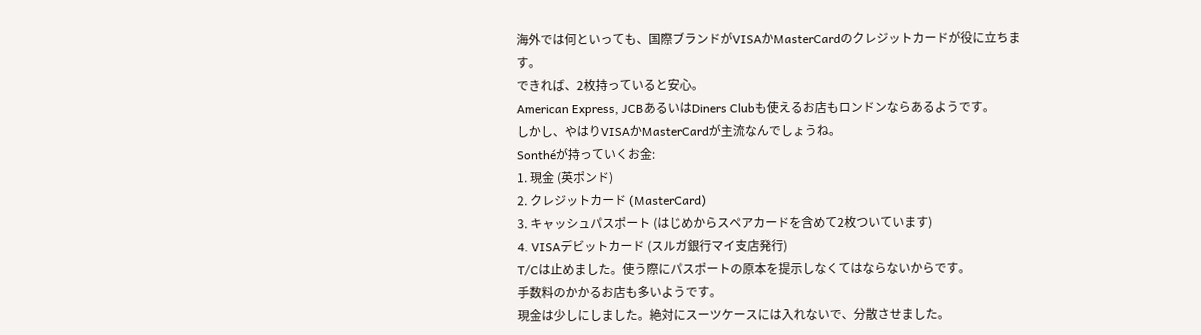海外では何といっても、国際ブランドがVISAかMasterCardのクレジットカードが役に立ちます。
できれば、2枚持っていると安心。
American Express, JCBあるいはDiners Clubも使えるお店もロンドンならあるようです。
しかし、やはりVISAかMasterCardが主流なんでしょうね。
Sonthéが持っていくお金:
1. 現金 (英ポンド)
2. クレジットカード (MasterCard)
3. キャッシュパスポート (はじめからスペアカードを含めて2枚ついています)
4. VISAデビットカード (スルガ銀行マイ支店発行)
T/Cは止めました。使う際にパスポートの原本を提示しなくてはならないからです。
手数料のかかるお店も多いようです。
現金は少しにしました。絶対にスーツケースには入れないで、分散させました。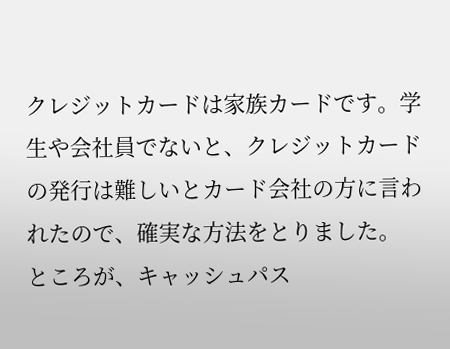クレジットカードは家族カードです。学生や会社員でないと、クレジットカードの発行は難しいとカード会社の方に言われたので、確実な方法をとりました。
ところが、キャッシュパス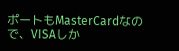ポートもMasterCardなので、VISAしか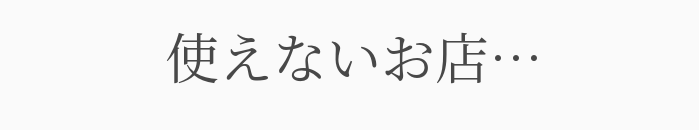使えないお店…